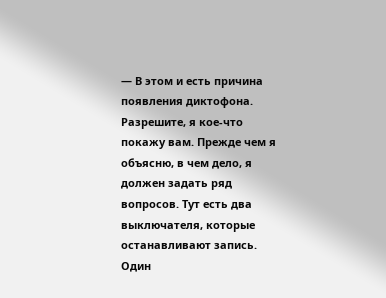— В этом и есть причина появления диктофона. Разрешите, я кое-что покажу вам. Прежде чем я объясню, в чем дело, я должен задать ряд вопросов. Тут есть два выключателя, которые останавливают запись. Один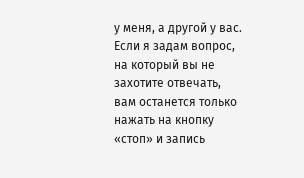у меня, а другой у вас. Если я задам вопрос, на который вы не захотите отвечать, вам останется только нажать на кнопку «стоп» и запись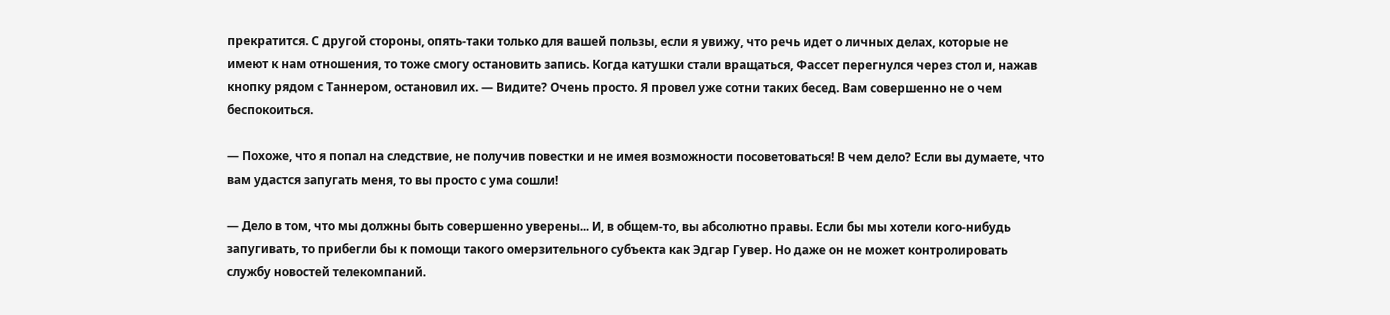прекратится. С другой стороны, опять-таки только для вашей пользы, если я увижу, что речь идет о личных делах, которые не имеют к нам отношения, то тоже смогу остановить запись. Когда катушки стали вращаться, Фассет перегнулся через стол и, нажав кнопку рядом с Таннером, остановил их. — Видите? Очень просто. Я провел уже сотни таких бесед. Вам совершенно не о чем беспокоиться.

— Похоже, что я попал на следствие, не получив повестки и не имея возможности посоветоваться! В чем дело? Если вы думаете, что вам удастся запугать меня, то вы просто с ума сошли!

— Дело в том, что мы должны быть совершенно уверены... И, в общем-то, вы абсолютно правы. Если бы мы хотели кого-нибудь запугивать, то прибегли бы к помощи такого омерзительного субъекта как Эдгар Гувер. Но даже он не может контролировать службу новостей телекомпаний.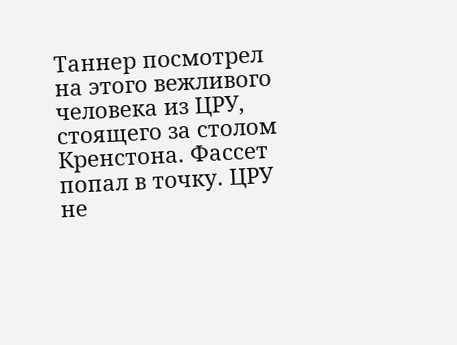Таннер посмотрел на этого вежливого человека из ЦРУ, стоящего за столом Кренстона. Фассет попал в точку. ЦРУ не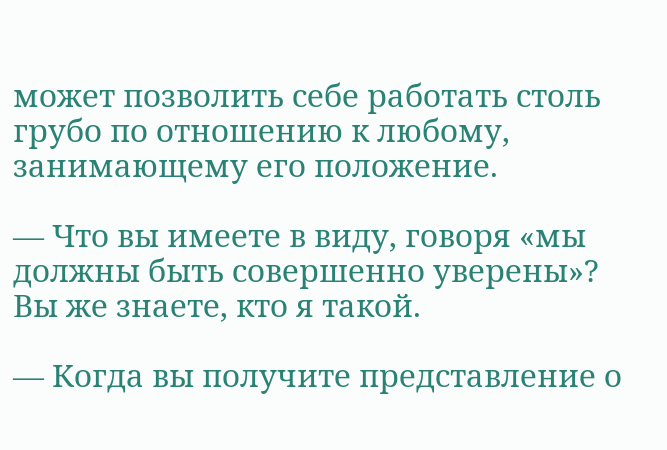может позволить себе работать столь грубо по отношению к любому, занимающему его положение.

— Что вы имеете в виду, говоря «мы должны быть совершенно уверены»? Вы же знаете, кто я такой.

— Когда вы получите представление о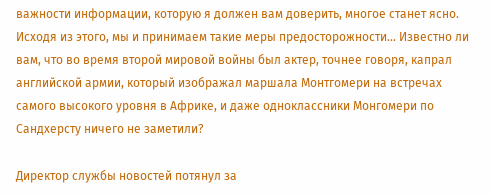важности информации, которую я должен вам доверить, многое станет ясно. Исходя из этого, мы и принимаем такие меры предосторожности... Известно ли вам, что во время второй мировой войны был актер, точнее говоря, капрал английской армии, который изображал маршала Монтгомери на встречах самого высокого уровня в Африке, и даже одноклассники Монгомери по Сандхерсту ничего не заметили?

Директор службы новостей потянул за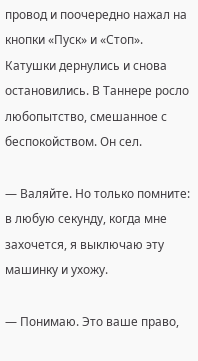провод и поочередно нажал на кнопки «Пуск» и «Стоп». Катушки дернулись и снова остановились. В Таннере росло любопытство, смешанное с беспокойством. Он сел.

— Валяйте. Но только помните: в любую секунду, когда мне захочется, я выключаю эту машинку и ухожу.

— Понимаю. Это ваше право,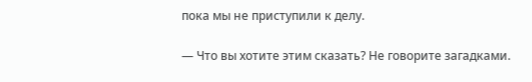пока мы не приступили к делу.

— Что вы хотите этим сказать? Не говорите загадками.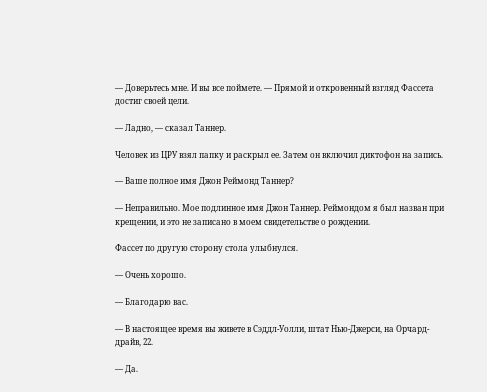— Доверьтесь мне. И вы все поймете. — Прямой и откровенный взгляд Фассета достиг своей цели.

— Ладно, — сказал Таннер.

Человек из ЦРУ взял папку и раскрыл ее. Затем он включил диктофон на запись.

— Ваше полное имя Джон Реймонд Таннер?

— Неправильно. Мое подлинное имя Джон Таннер. Реймондом я был назван при крещении, и это не записано в моем свидетельстве о рождении.

Фассет по другую сторону стола улыбнулся.

— Очень хорошо.

— Благодарю вас.

— В настоящее время вы живете в Сэддл-Уолли, штат Нью-Джерси, на Орчард-драйв, 22.

— Да.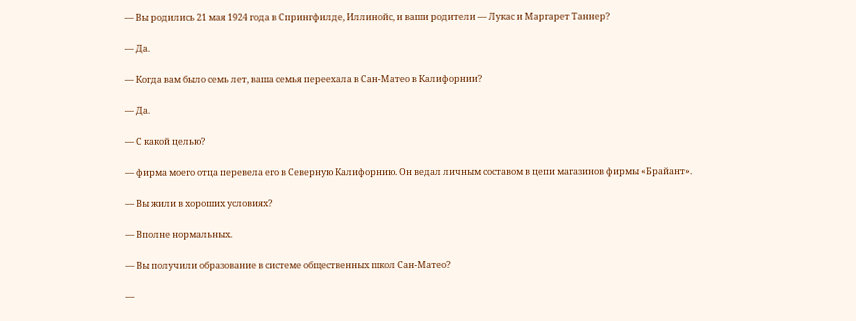— Вы родились 21 мая 1924 года в Спрингфилде, Иллинойс, и ваши родители — Лукас и Маргарет Таннер?

— Да.

— Когда вам было семь лет, ваша семья переехала в Сан-Матео в Калифорнии?

— Да.

— С какой целью?

— фирма моего отца перевела его в Северную Калифорнию. Он ведал личным составом в цепи магазинов фирмы «Брайант».

— Вы жили в хороших условиях?

— Вполне нормальных.

— Вы получили образование в системе общественных школ Сан-Матео?

—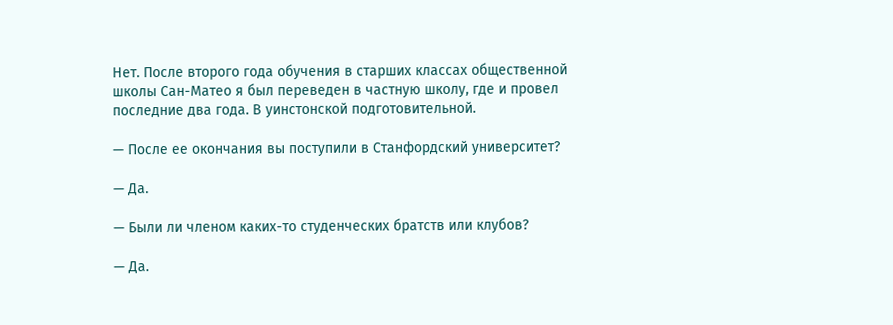Нет. После второго года обучения в старших классах общественной школы Сан-Матео я был переведен в частную школу, где и провел последние два года. В уинстонской подготовительной.

— После ее окончания вы поступили в Станфордский университет?

— Да.

— Были ли членом каких-то студенческих братств или клубов?

— Да.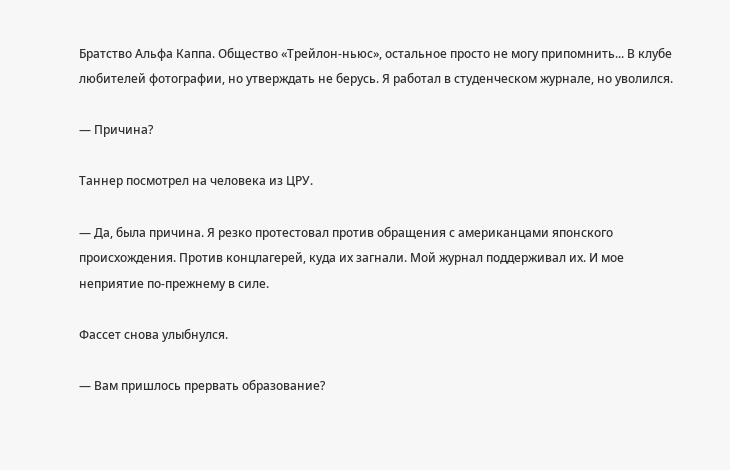Братство Альфа Каппа. Общество «Трейлон-ньюс», остальное просто не могу припомнить... В клубе любителей фотографии, но утверждать не берусь. Я работал в студенческом журнале, но уволился.

— Причина?

Таннер посмотрел на человека из ЦРУ.

— Да, была причина. Я резко протестовал против обращения с американцами японского происхождения. Против концлагерей, куда их загнали. Мой журнал поддерживал их. И мое неприятие по-прежнему в силе.

Фассет снова улыбнулся.

— Вам пришлось прервать образование?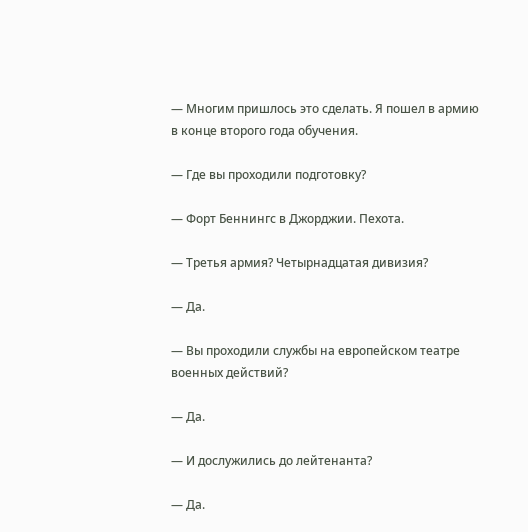— Многим пришлось это сделать. Я пошел в армию в конце второго года обучения.

— Где вы проходили подготовку?

— Форт Беннингс в Джорджии. Пехота.

— Третья армия? Четырнадцатая дивизия?

— Да.

— Вы проходили службы на европейском театре военных действий?

— Да.

— И дослужились до лейтенанта?

— Да.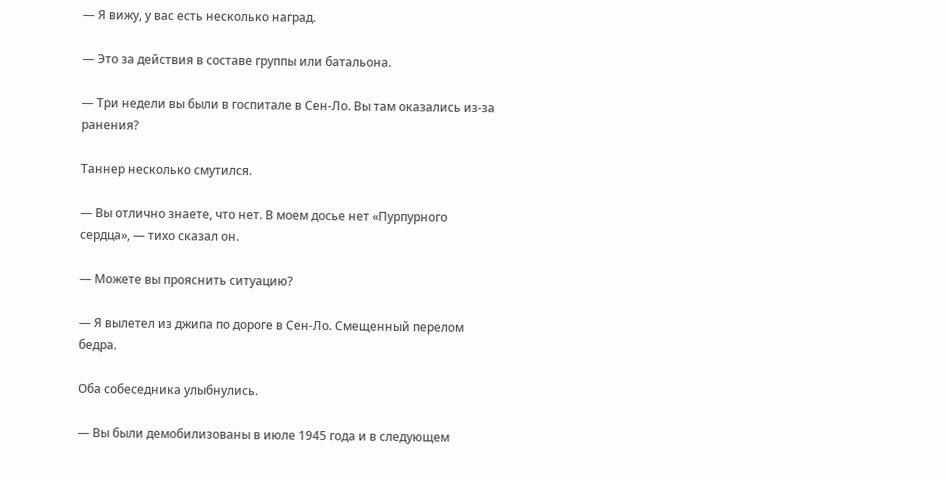— Я вижу, у вас есть несколько наград.

— Это за действия в составе группы или батальона.

— Три недели вы были в госпитале в Сен-Ло. Вы там оказались из-за ранения?

Таннер несколько смутился.

— Вы отлично знаете, что нет. В моем досье нет «Пурпурного сердца», — тихо сказал он.

— Можете вы прояснить ситуацию?

— Я вылетел из джипа по дороге в Сен-Ло. Смещенный перелом бедра.

Оба собеседника улыбнулись.

— Вы были демобилизованы в июле 1945 года и в следующем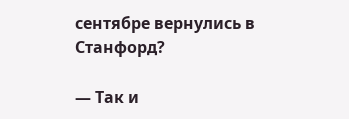сентябре вернулись в Станфорд?

— Так и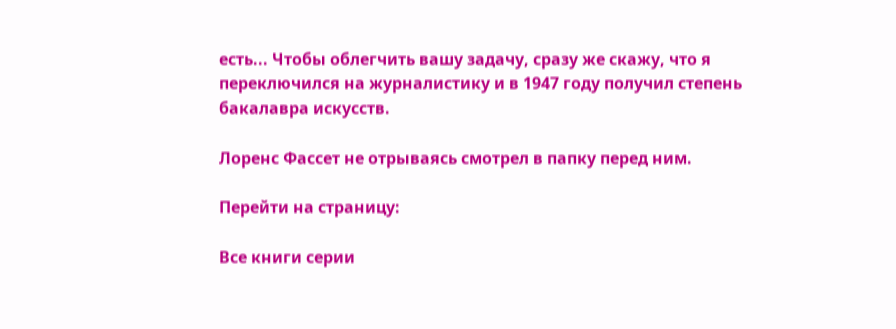есть... Чтобы облегчить вашу задачу, сразу же скажу, что я переключился на журналистику и в 1947 году получил степень бакалавра искусств.

Лоренс Фассет не отрываясь смотрел в папку перед ним.

Перейти на страницу:

Все книги серии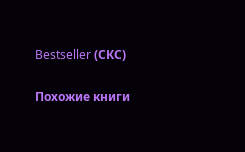Bestseller (СКС)

Похожие книги